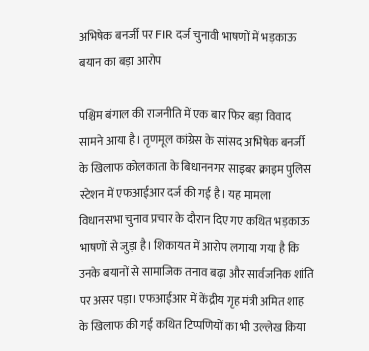अभिषेक बनर्जी पर FIR दर्ज चुनावी भाषणों में भड़काऊ बयान का बड़ा आरोप

पश्चिम बंगाल की राजनीति में एक बार फिर बड़ा विवाद सामने आया है। तृणमूल कांग्रेस के सांसद अभिषेक बनर्जी के खिलाफ कोलकाता के बिधाननगर साइबर क्राइम पुलिस स्टेशन में एफआईआर दर्ज की गई है। यह मामला विधानसभा चुनाव प्रचार के दौरान दिए गए कथित भड़काऊ भाषणों से जुड़ा है। शिकायत में आरोप लगाया गया है कि उनके बयानों से सामाजिक तनाव बढ़ा और सार्वजनिक शांति पर असर पड़ा। एफआईआर में केंद्रीय गृह मंत्री अमित शाह के खिलाफ की गई कथित टिप्पणियों का भी उल्लेख किया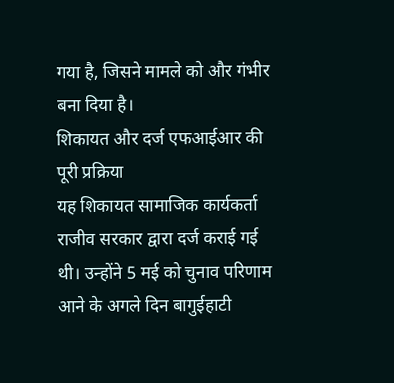गया है, जिसने मामले को और गंभीर बना दिया है।
शिकायत और दर्ज एफआईआर की पूरी प्रक्रिया
यह शिकायत सामाजिक कार्यकर्ता राजीव सरकार द्वारा दर्ज कराई गई थी। उन्होंने 5 मई को चुनाव परिणाम आने के अगले दिन बागुईहाटी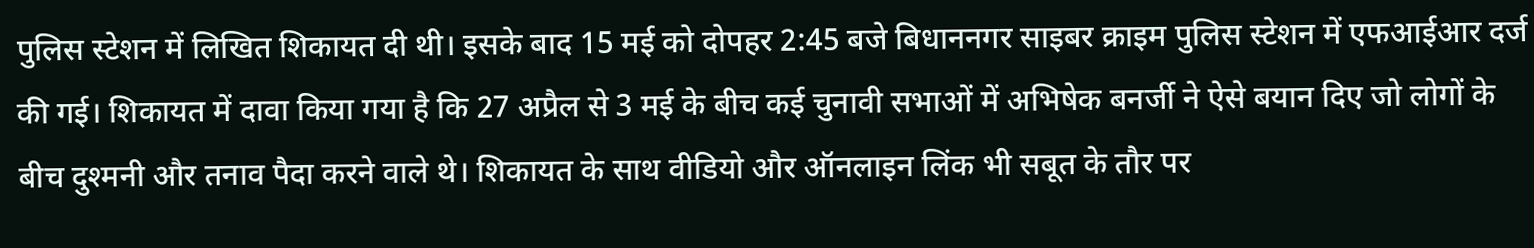पुलिस स्टेशन में लिखित शिकायत दी थी। इसके बाद 15 मई को दोपहर 2:45 बजे बिधाननगर साइबर क्राइम पुलिस स्टेशन में एफआईआर दर्ज की गई। शिकायत में दावा किया गया है कि 27 अप्रैल से 3 मई के बीच कई चुनावी सभाओं में अभिषेक बनर्जी ने ऐसे बयान दिए जो लोगों के बीच दुश्मनी और तनाव पैदा करने वाले थे। शिकायत के साथ वीडियो और ऑनलाइन लिंक भी सबूत के तौर पर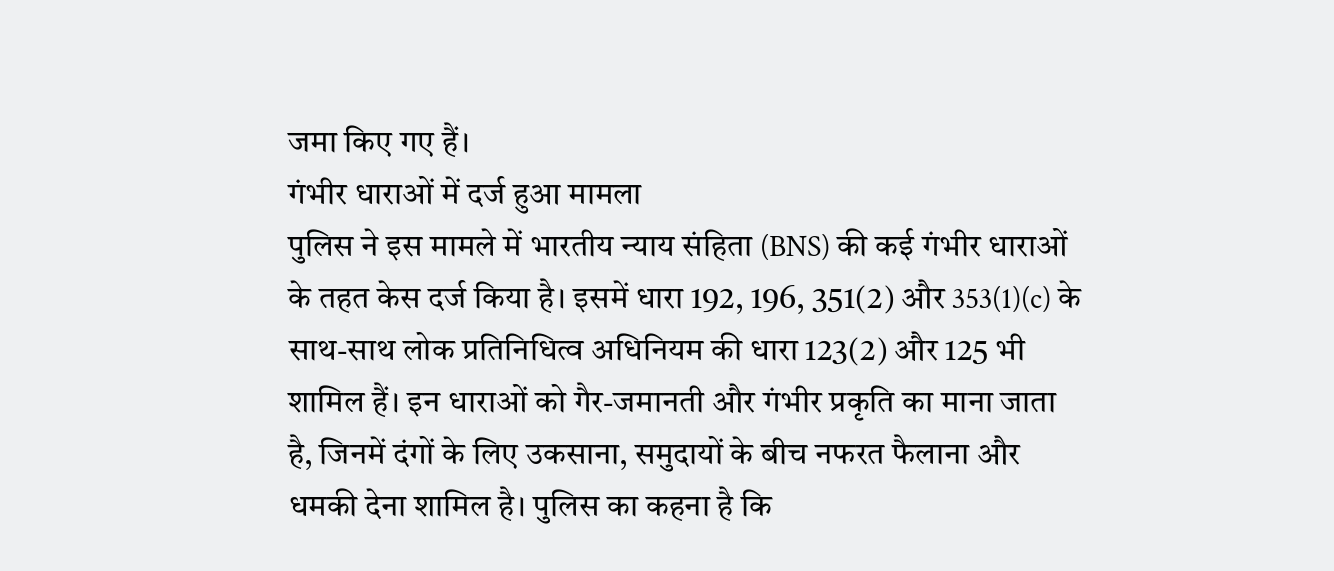जमा किए गए हैं।
गंभीर धाराओं में दर्ज हुआ मामला
पुलिस ने इस मामले में भारतीय न्याय संहिता (BNS) की कई गंभीर धाराओं के तहत केस दर्ज किया है। इसमें धारा 192, 196, 351(2) और 353(1)(c) के साथ-साथ लोक प्रतिनिधित्व अधिनियम की धारा 123(2) और 125 भी शामिल हैं। इन धाराओं को गैर-जमानती और गंभीर प्रकृति का माना जाता है, जिनमें दंगों के लिए उकसाना, समुदायों के बीच नफरत फैलाना और धमकी देना शामिल है। पुलिस का कहना है कि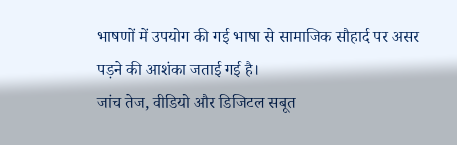भाषणों में उपयोग की गई भाषा से सामाजिक सौहार्द पर असर पड़ने की आशंका जताई गई है।
जांच तेज, वीडियो और डिजिटल सबूत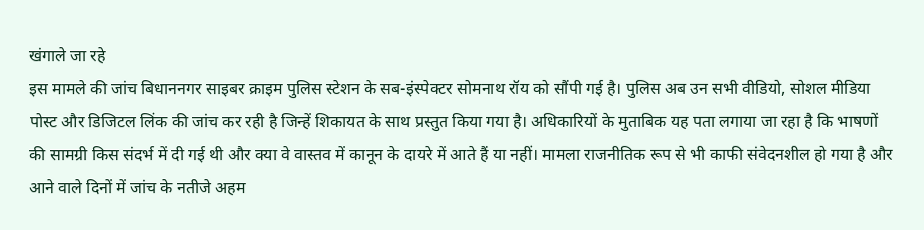खंगाले जा रहे
इस मामले की जांच बिधाननगर साइबर क्राइम पुलिस स्टेशन के सब-इंस्पेक्टर सोमनाथ रॉय को सौंपी गई है। पुलिस अब उन सभी वीडियो, सोशल मीडिया पोस्ट और डिजिटल लिंक की जांच कर रही है जिन्हें शिकायत के साथ प्रस्तुत किया गया है। अधिकारियों के मुताबिक यह पता लगाया जा रहा है कि भाषणों की सामग्री किस संदर्भ में दी गई थी और क्या वे वास्तव में कानून के दायरे में आते हैं या नहीं। मामला राजनीतिक रूप से भी काफी संवेदनशील हो गया है और आने वाले दिनों में जांच के नतीजे अहम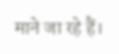माने जा रहे हैं।